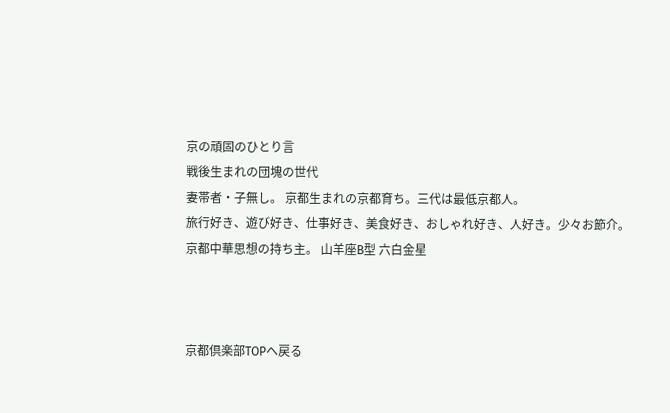京の頑固のひとり言
戦後生まれの団塊の世代
妻帯者・子無し。 京都生まれの京都育ち。三代は最低京都人。
旅行好き、遊び好き、仕事好き、美食好き、おしゃれ好き、人好き。少々お節介。
京都中華思想の持ち主。 山羊座B型 六白金星



京都倶楽部TOPへ戻る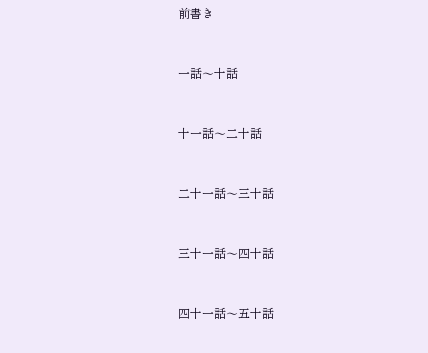前書き


一話〜十話


十一話〜二十話


二十一話〜三十話


三十一話〜四十話


四十一話〜五十話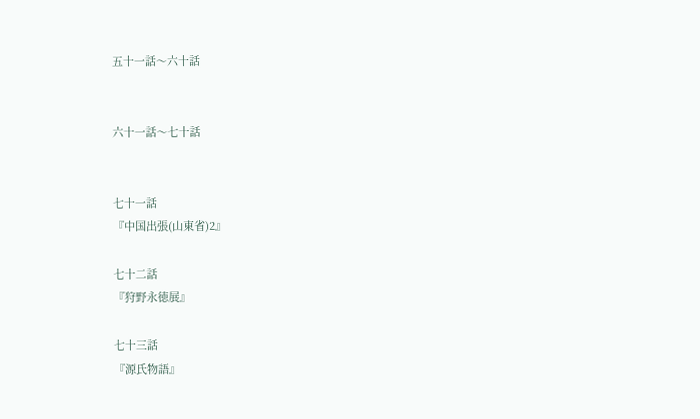五十一話〜六十話


六十一話〜七十話


七十一話
『中国出張(山東省)2』

七十二話
『狩野永徳展』

七十三話
『源氏物語』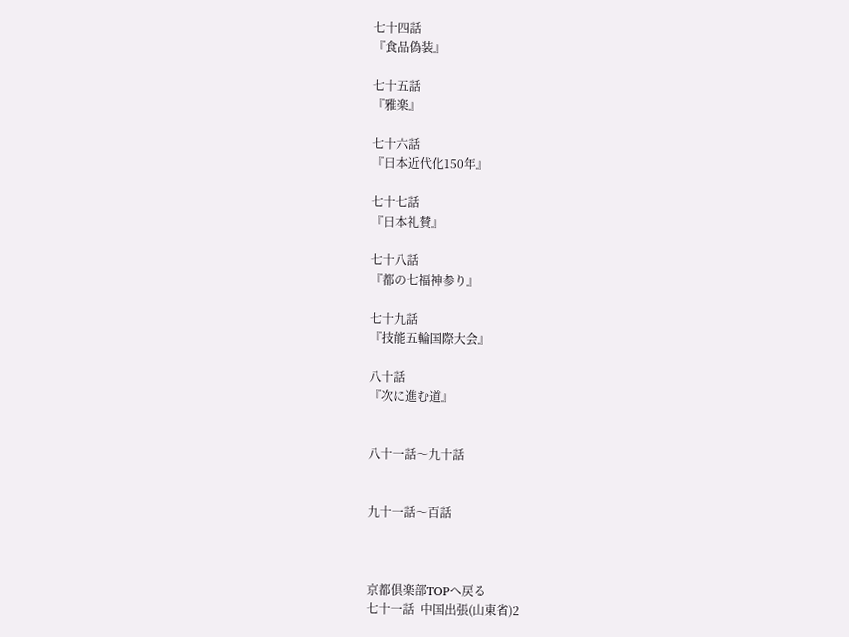七十四話
『食品偽装』

七十五話
『雅楽』

七十六話
『日本近代化150年』

七十七話
『日本礼賛』

七十八話
『都の七福神参り』

七十九話
『技能五輪国際大会』

八十話
『次に進む道』


八十一話〜九十話


九十一話〜百話



京都倶楽部TOPへ戻る
七十一話  中国出張(山東省)2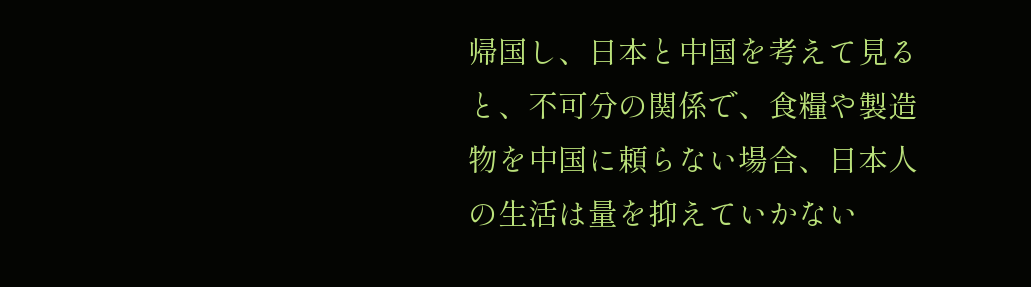帰国し、日本と中国を考えて見ると、不可分の関係で、食糧や製造物を中国に頼らない場合、日本人の生活は量を抑えていかない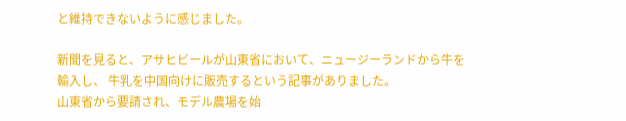と維持できないように感じました。

新聞を見ると、アサヒビールが山東省において、ニュージーランドから牛を輸入し、 牛乳を中国向けに販売するという記事がありました。
山東省から要請され、モデル農場を始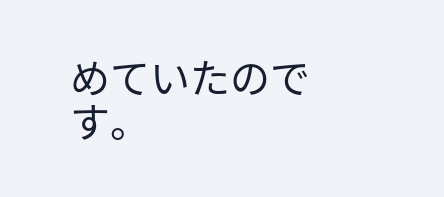めていたのです。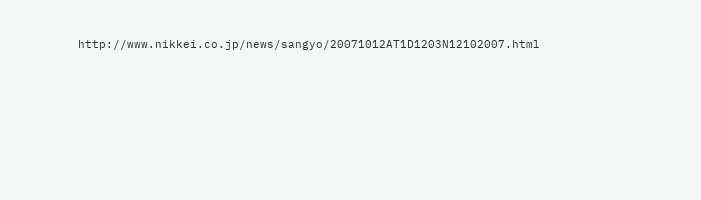http://www.nikkei.co.jp/news/sangyo/20071012AT1D1203N12102007.html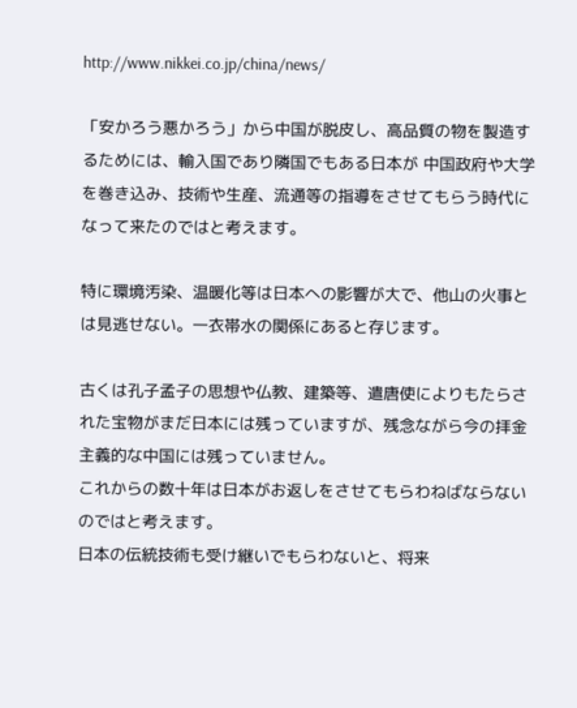http://www.nikkei.co.jp/china/news/

「安かろう悪かろう」から中国が脱皮し、高品質の物を製造するためには、輸入国であり隣国でもある日本が 中国政府や大学を巻き込み、技術や生産、流通等の指導をさせてもらう時代になって来たのではと考えます。

特に環境汚染、温暖化等は日本への影響が大で、他山の火事とは見逃せない。一衣帯水の関係にあると存じます。

古くは孔子孟子の思想や仏教、建築等、遣唐使によりもたらされた宝物がまだ日本には残っていますが、残念ながら今の拝金主義的な中国には残っていません。
これからの数十年は日本がお返しをさせてもらわねばならないのではと考えます。
日本の伝統技術も受け継いでもらわないと、将来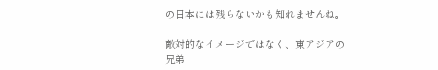の日本には残らないかも知れませんね。

敵対的なイメージではなく、東アジアの兄弟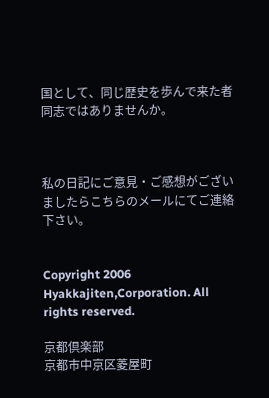国として、同じ歴史を歩んで来た者同志ではありませんか。



私の日記にご意見・ご感想がございましたらこちらのメールにてご連絡下さい。


Copyright 2006 Hyakkajiten,Corporation. All rights reserved.

京都倶楽部
京都市中京区菱屋町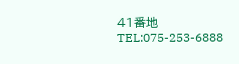41番地
TEL:075-253-6888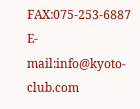FAX:075-253-6887
E-mail:info@kyoto-club.com